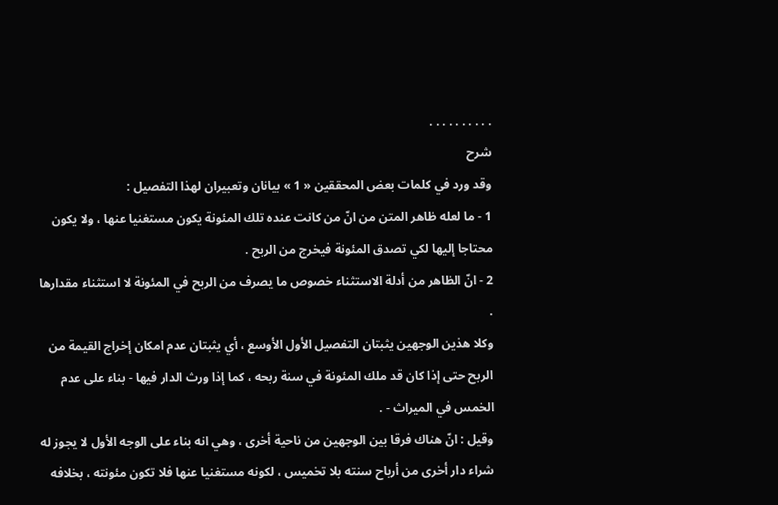. . . . . . . . . .
شرح
وقد ورد في كلمات بعض المحققين « 1 » بيانان وتعبيران لهذا التفصيل :
1 - ما لعله ظاهر المتن من انّ من كانت عنده تلك المئونة يكون مستغنيا عنها ، ولا يكون محتاجا إليها لكي تصدق المئونة فيخرج من الربح .
2 - انّ الظاهر من أدلة الاستثناء خصوص ما يصرف من الربح في المئونة لا استثناء مقدارها .
وكلا هذين الوجهين يثبتان التفصيل الأول الأوسع ، أي يثبتان عدم امكان إخراج القيمة من الربح حتى إذا كان قد ملك المئونة في سنة ربحه ، كما إذا ورث الدار فيها - بناء على عدم الخمس في الميراث - .
وقيل : انّ هناك فرقا بين الوجهين من ناحية أخرى ، وهي انه بناء على الوجه الأول لا يجوز له شراء دار أخرى من أرباح سنته بلا تخميس ، لكونه مستغنيا عنها فلا تكون مئونته ، بخلافه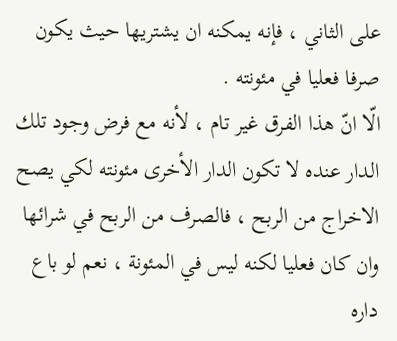على الثاني ، فإنه يمكنه ان يشتريها حيث يكون صرفا فعليا في مئونته .
الّا انّ هذا الفرق غير تام ، لأنه مع فرض وجود تلك الدار عنده لا تكون الدار الأخرى مئونته لكي يصح الاخراج من الربح ، فالصرف من الربح في شرائها وان كان فعليا لكنه ليس في المئونة ، نعم لو باع داره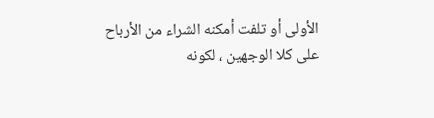الأولى أو تلفت أمكنه الشراء من الأرباح على كلا الوجهين ، لكونه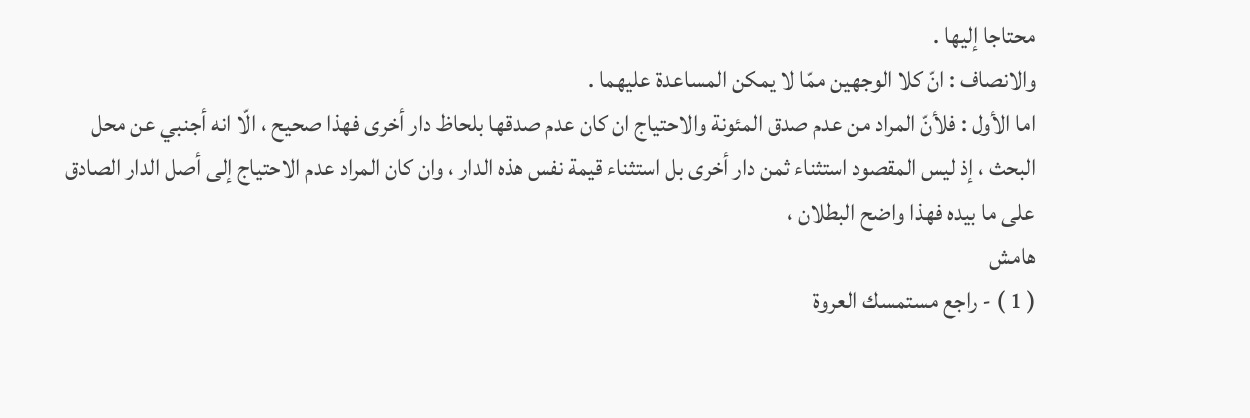محتاجا إليها .
والانصاف : انّ كلا الوجهين ممّا لا يمكن المساعدة عليهما .
اما الأول : فلأنّ المراد من عدم صدق المئونة والاحتياج ان كان عدم صدقها بلحاظ دار أخرى فهذا صحيح ، الّا انه أجنبي عن محل البحث ، إذ ليس المقصود استثناء ثمن دار أخرى بل استثناء قيمة نفس هذه الدار ، وان كان المراد عدم الاحتياج إلى أصل الدار الصادق على ما بيده فهذا واضح البطلان ،
هامش
( 1 ) - راجع مستمسك العروة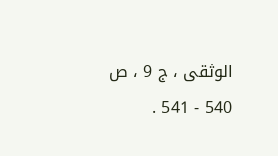الوثقى ، ج 9 ، ص 540 - 541 .